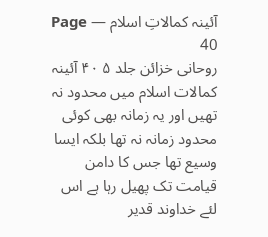آئینہ کمالاتِ اسلام — Page 40
روحانی خزائن جلد ۵ ۴۰ آئینہ کمالات اسلام میں محدود نہ تھیں اور یہ زمانہ بھی کوئی محدود زمانہ نہ تھا بلکہ ایسا وسیع تھا جس کا دامن قیامت تک پھیل رہا ہے اس لئے خداوند قدیر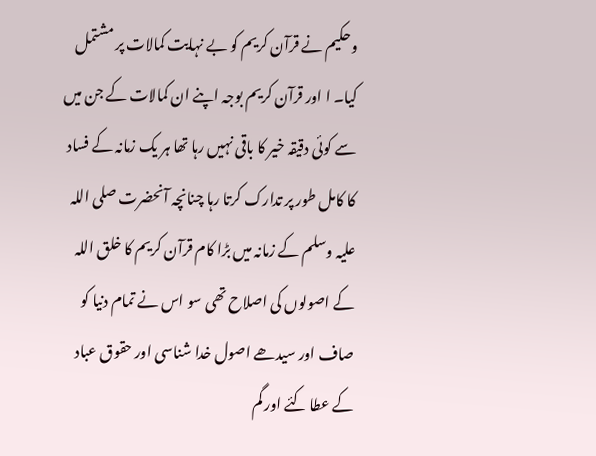وحکیم نے قرآن کریم کو بے نہایت کمالات پر مشتمل کیا۔ ا اور قرآن کریم بوجہ اپنے ان کمالات کے جن میں سے کوئی دقیقہ خیر کا باقی نہیں رہا تھا ہر یک زمانہ کے فساد کا کامل طور پر تدارک کرتا رہا چنانچہ آنحضرت صلی اللہ علیہ وسلم کے زمانہ میں بڑا کام قرآن کریم کا خلق اللہ کے اصولوں کی اصلاح تھی سو اس نے تمام دنیا کو صاف اور سیدھے اصول خدا شناسی اور حقوق عباد کے عطا کئے اور گم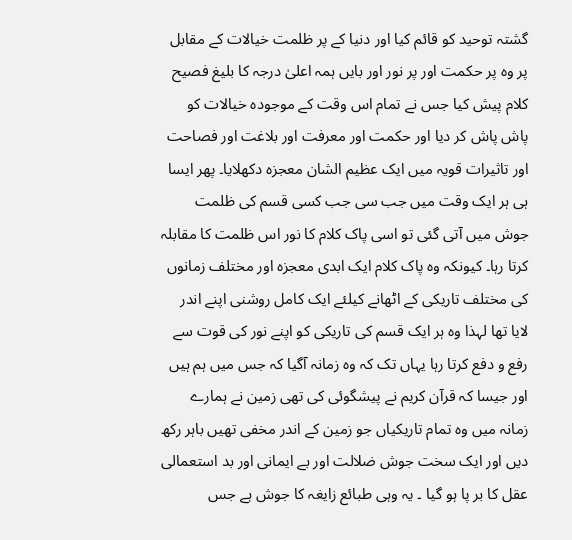گشتہ توحید کو قائم کیا اور دنیا کے پر ظلمت خیالات کے مقابل پر وہ پر حکمت اور پر نور اور بایں ہمہ اعلیٰ درجہ کا بلیغ فصیح کلام پیش کیا جس نے تمام اس وقت کے موجودہ خیالات کو پاش پاش کر دیا اور حکمت اور معرفت اور بلاغت اور فصاحت اور تاثیرات قویہ میں ایک عظیم الشان معجزہ دکھلایا۔ پھر ایسا ہی ہر ایک وقت میں جب سی جب کسی قسم کی ظلمت جوش میں آتی گئی تو اسی پاک کلام کا نور اس ظلمت کا مقابلہ کرتا رہا۔ کیونکہ وہ پاک کلام ایک ابدی معجزہ اور مختلف زمانوں کی مختلف تاریکی کے اٹھانے کیلئے ایک کامل روشنی اپنے اندر لایا تھا لہذا وہ ہر ایک قسم کی تاریکی کو اپنے نور کی قوت سے رفع و دفع کرتا رہا یہاں تک کہ وہ زمانہ آگیا کہ جس میں ہم ہیں اور جیسا کہ قرآن کریم نے پیشگوئی کی تھی زمین نے ہمارے زمانہ میں وہ تمام تاریکیاں جو زمین کے اندر مخفی تھیں باہر رکھ دیں اور ایک سخت جوش ضلالت اور بے ایمانی اور بد استعمالی عقل کا بر پا ہو گیا ۔ یہ وہی طبائع زایغہ کا جوش ہے جس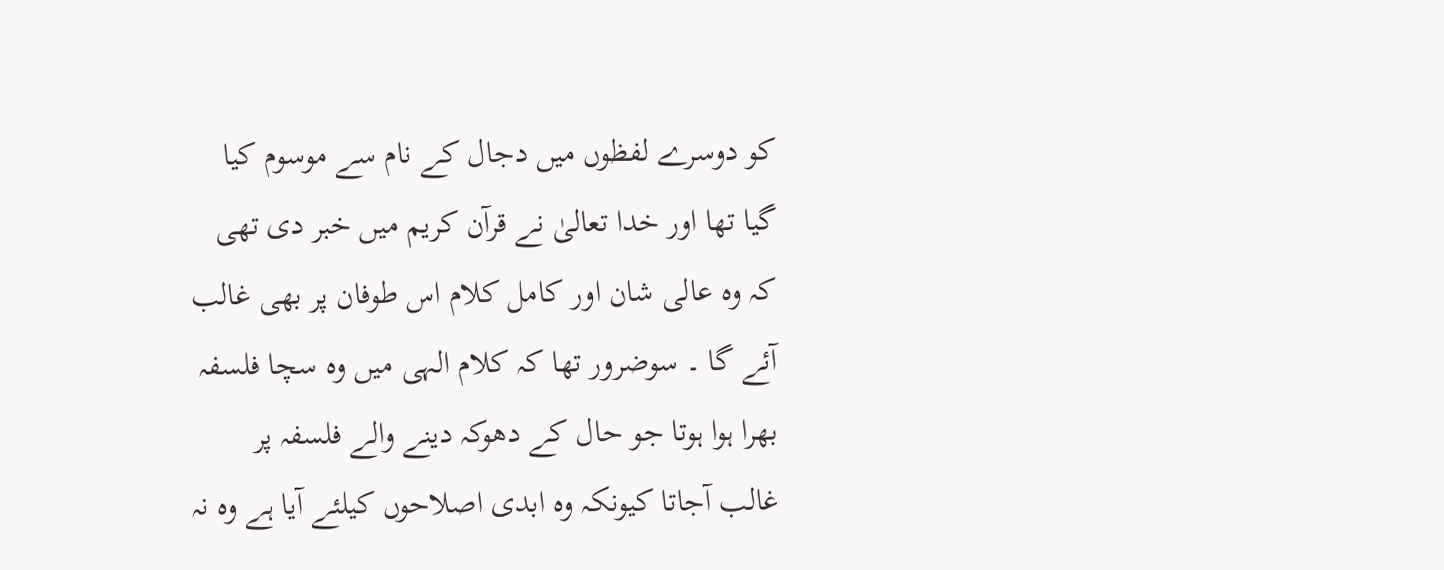کو دوسرے لفظوں میں دجال کے نام سے موسوم کیا گیا تھا اور خدا تعالیٰ نے قرآن کریم میں خبر دی تھی کہ وہ عالی شان اور کامل کلام اس طوفان پر بھی غالب آئے گا ۔ سوضرور تھا کہ کلام الہی میں وہ سچا فلسفہ بھرا ہوا ہوتا جو حال کے دھوکہ دینے والے فلسفہ پر غالب آجاتا کیونکہ وہ ابدی اصلاحوں کیلئے آیا ہے وہ نہ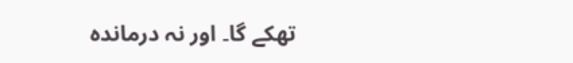تھکے گا۔ اور نہ درماندہ